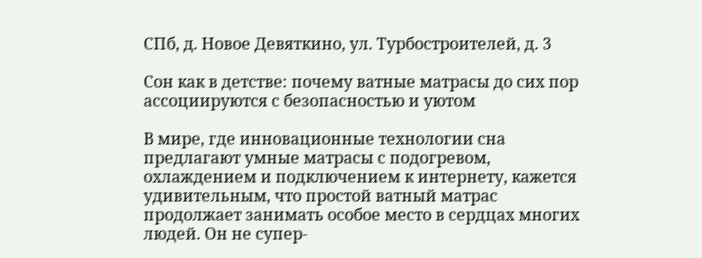СПб, д. Новое Девяткино, ул. Турбостроителей, д. 3

Сон как в детстве: почему ватные матрасы до сих пор ассоциируются с безопасностью и уютом

В мире, где инновационные технологии сна предлагают умные матрасы с подогревом, охлаждением и подключением к интернету, кажется удивительным, что простой ватный матрас продолжает занимать особое место в сердцах многих людей. Он не супер-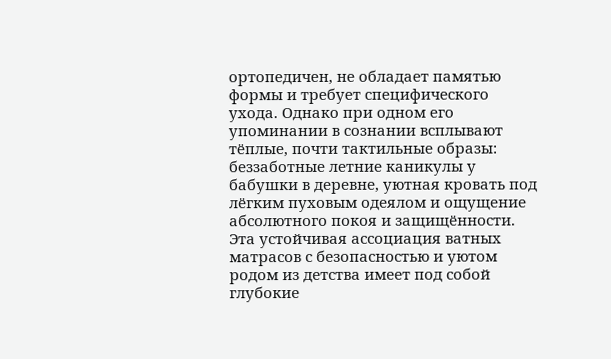ортопедичен, не обладает памятью формы и требует специфического ухода. Однако при одном его упоминании в сознании всплывают тёплые, почти тактильные образы: беззаботные летние каникулы у бабушки в деревне, уютная кровать под лёгким пуховым одеялом и ощущение абсолютного покоя и защищённости. Эта устойчивая ассоциация ватных матрасов с безопасностью и уютом родом из детства имеет под собой глубокие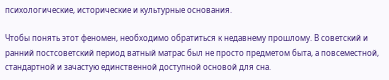психологические, исторические и культурные основания.

Чтобы понять этот феномен, необходимо обратиться к недавнему прошлому. В советский и ранний постсоветский период ватный матрас был не просто предметом быта, а повсеместной, стандартной и зачастую единственной доступной основой для сна.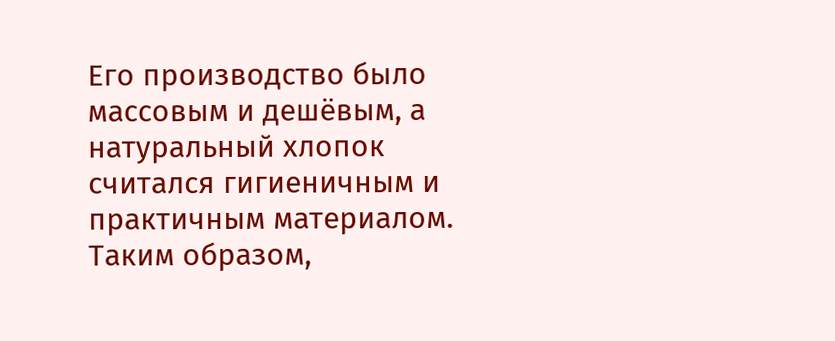Его производство было массовым и дешёвым, а натуральный хлопок считался гигиеничным и практичным материалом. Таким образом,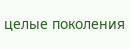целые поколения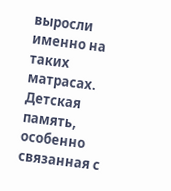выросли именно на таких матрасах. Детская память, особенно связанная с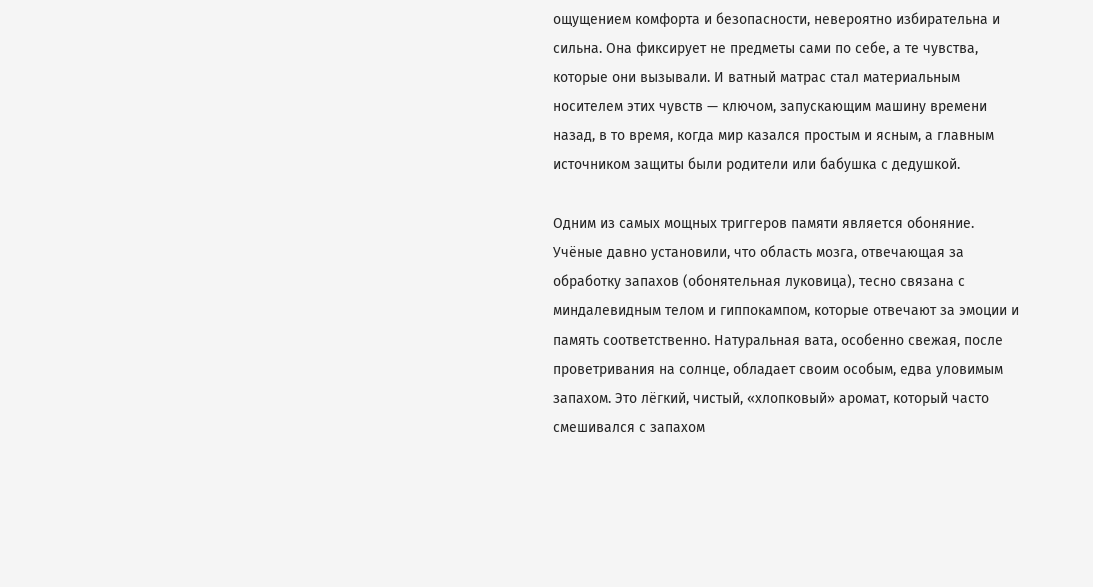ощущением комфорта и безопасности, невероятно избирательна и сильна. Она фиксирует не предметы сами по себе, а те чувства, которые они вызывали. И ватный матрас стал материальным носителем этих чувств — ключом, запускающим машину времени назад, в то время, когда мир казался простым и ясным, а главным источником защиты были родители или бабушка с дедушкой.

Одним из самых мощных триггеров памяти является обоняние. Учёные давно установили, что область мозга, отвечающая за обработку запахов (обонятельная луковица), тесно связана с миндалевидным телом и гиппокампом, которые отвечают за эмоции и память соответственно. Натуральная вата, особенно свежая, после проветривания на солнце, обладает своим особым, едва уловимым запахом. Это лёгкий, чистый, «хлопковый» аромат, который часто смешивался с запахом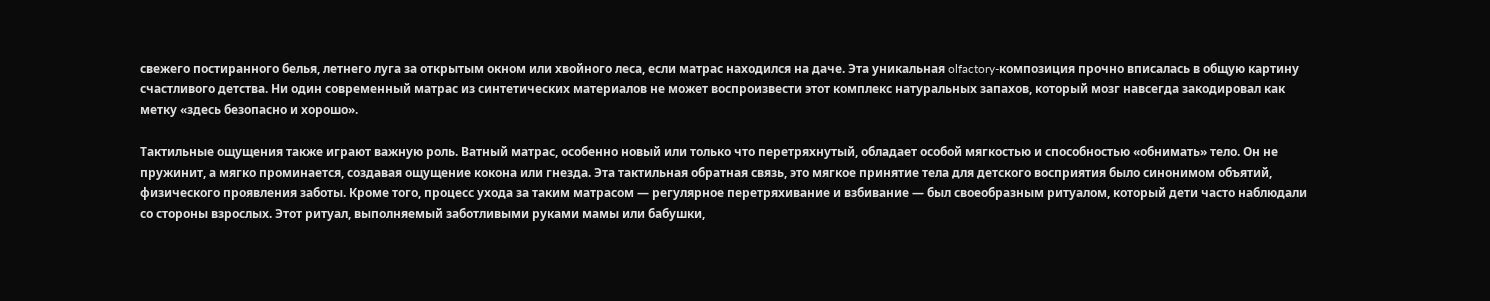свежего постиранного белья, летнего луга за открытым окном или хвойного леса, если матрас находился на даче. Эта уникальная olfactory-композиция прочно вписалась в общую картину счастливого детства. Ни один современный матрас из синтетических материалов не может воспроизвести этот комплекс натуральных запахов, который мозг навсегда закодировал как метку «здесь безопасно и хорошо».

Тактильные ощущения также играют важную роль. Ватный матрас, особенно новый или только что перетряхнутый, обладает особой мягкостью и способностью «обнимать» тело. Он не пружинит, а мягко проминается, создавая ощущение кокона или гнезда. Эта тактильная обратная связь, это мягкое принятие тела для детского восприятия было синонимом объятий, физического проявления заботы. Кроме того, процесс ухода за таким матрасом — регулярное перетряхивание и взбивание — был своеобразным ритуалом, который дети часто наблюдали со стороны взрослых. Этот ритуал, выполняемый заботливыми руками мамы или бабушки,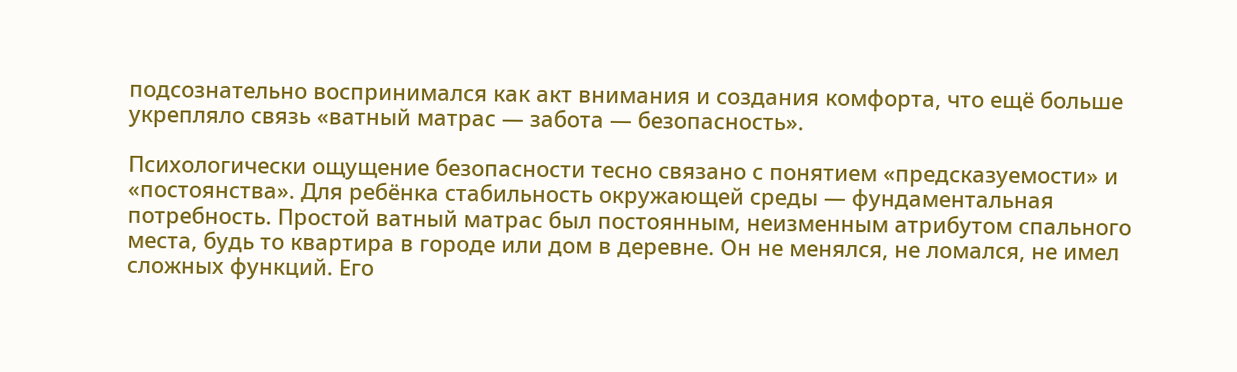подсознательно воспринимался как акт внимания и создания комфорта, что ещё больше укрепляло связь «ватный матрас — забота — безопасность».

Психологически ощущение безопасности тесно связано с понятием «предсказуемости» и «постоянства». Для ребёнка стабильность окружающей среды — фундаментальная потребность. Простой ватный матрас был постоянным, неизменным атрибутом спального места, будь то квартира в городе или дом в деревне. Он не менялся, не ломался, не имел сложных функций. Его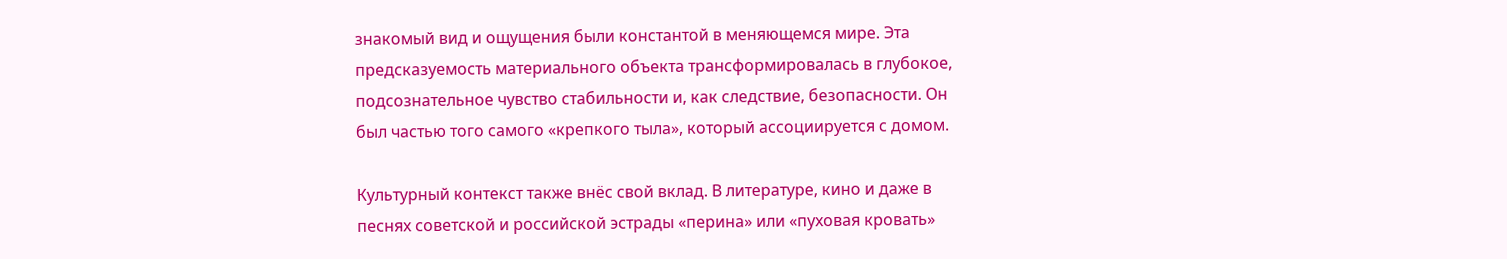знакомый вид и ощущения были константой в меняющемся мире. Эта предсказуемость материального объекта трансформировалась в глубокое, подсознательное чувство стабильности и, как следствие, безопасности. Он был частью того самого «крепкого тыла», который ассоциируется с домом.

Культурный контекст также внёс свой вклад. В литературе, кино и даже в песнях советской и российской эстрады «перина» или «пуховая кровать»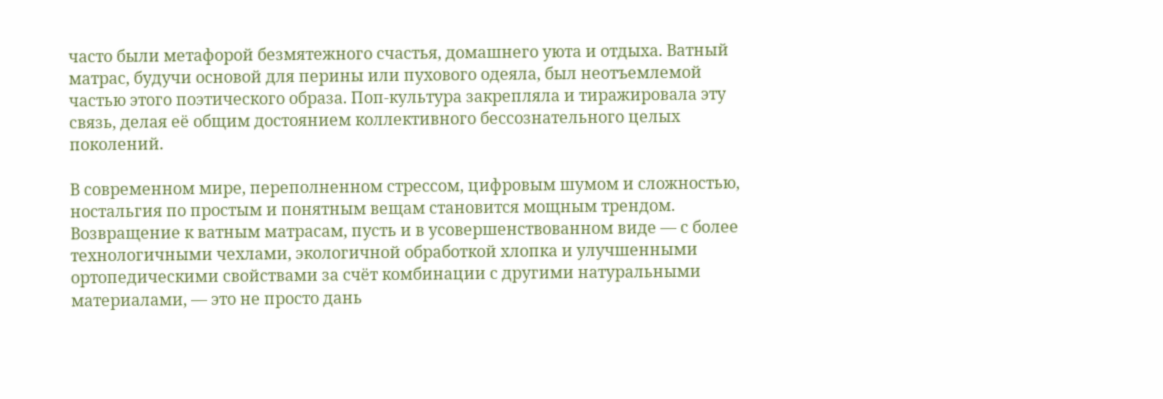часто были метафорой безмятежного счастья, домашнего уюта и отдыха. Ватный матрас, будучи основой для перины или пухового одеяла, был неотъемлемой частью этого поэтического образа. Поп-культура закрепляла и тиражировала эту связь, делая её общим достоянием коллективного бессознательного целых поколений.

В современном мире, переполненном стрессом, цифровым шумом и сложностью, ностальгия по простым и понятным вещам становится мощным трендом. Возвращение к ватным матрасам, пусть и в усовершенствованном виде — с более технологичными чехлами, экологичной обработкой хлопка и улучшенными ортопедическими свойствами за счёт комбинации с другими натуральными материалами, — это не просто дань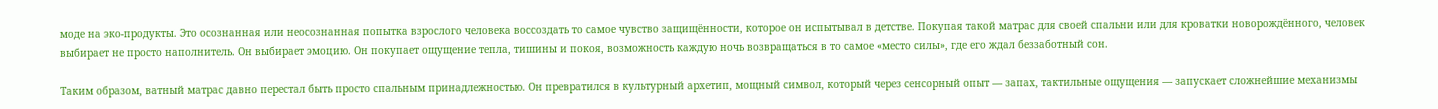моде на эко-продукты. Это осознанная или неосознанная попытка взрослого человека воссоздать то самое чувство защищённости, которое он испытывал в детстве. Покупая такой матрас для своей спальни или для кроватки новорождённого, человек выбирает не просто наполнитель. Он выбирает эмоцию. Он покупает ощущение тепла, тишины и покоя, возможность каждую ночь возвращаться в то самое «место силы», где его ждал беззаботный сон.

Таким образом, ватный матрас давно перестал быть просто спальным принадлежностью. Он превратился в культурный архетип, мощный символ, который через сенсорный опыт — запах, тактильные ощущения — запускает сложнейшие механизмы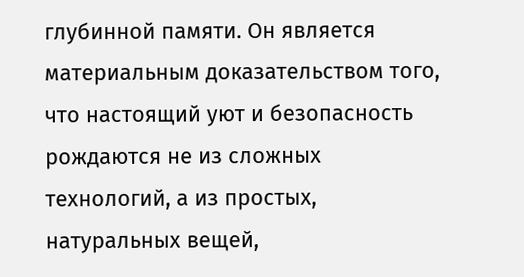глубинной памяти. Он является материальным доказательством того, что настоящий уют и безопасность рождаются не из сложных технологий, а из простых, натуральных вещей,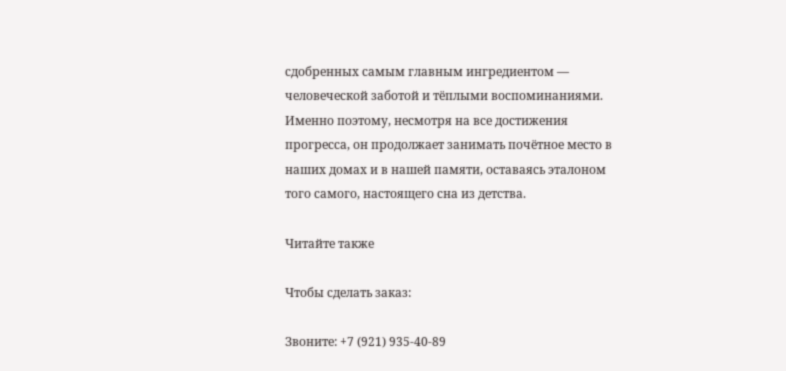сдобренных самым главным ингредиентом — человеческой заботой и тёплыми воспоминаниями. Именно поэтому, несмотря на все достижения прогресса, он продолжает занимать почётное место в наших домах и в нашей памяти, оставаясь эталоном того самого, настоящего сна из детства.

Читайте также

Чтобы сделать заказ:

Звоните: +7 (921) 935-40-89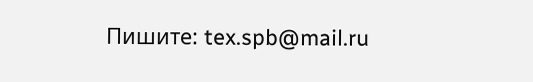Пишите: tex.spb@mail.ru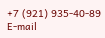+7 (921) 935-40-89
E-mail